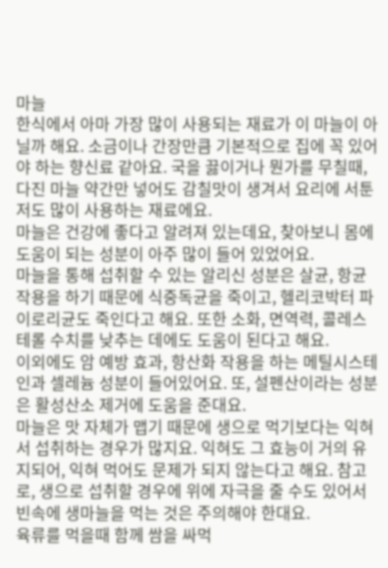마늘
한식에서 아마 가장 많이 사용되는 재료가 이 마늘이 아닐까 해요. 소금이나 간장만큼 기본적으로 집에 꼭 있어야 하는 향신료 같아요. 국을 끓이거나 뭔가를 무칠때, 다진 마늘 약간만 넣어도 감칠맛이 생겨서 요리에 서툰 저도 많이 사용하는 재료에요.
마늘은 건강에 좋다고 알려져 있는데요, 찾아보니 몸에 도움이 되는 성분이 아주 많이 들어 있었어요.
마늘을 통해 섭취할 수 있는 알리신 성분은 살균, 항균작용을 하기 때문에 식중독균을 죽이고, 헬리코박터 파이로리균도 죽인다고 해요. 또한 소화, 면역력, 콜레스테롤 수치를 낮추는 데에도 도움이 된다고 해요.
이외에도 암 예방 효과, 항산화 작용을 하는 메틸시스테인과 셀레늄 성분이 들어있어요. 또, 설펜산이라는 성분은 활성산소 제거에 도움을 준대요.
마늘은 맛 자체가 맵기 때문에 생으로 먹기보다는 익혀서 섭취하는 경우가 많지요. 익혀도 그 효능이 거의 유지되어, 익혀 먹어도 문제가 되지 않는다고 해요. 참고로, 생으로 섭취할 경우에 위에 자극을 줄 수도 있어서 빈속에 생마늘을 먹는 것은 주의해야 한대요.
육류를 먹을때 함께 쌈을 싸먹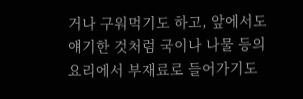거나 구워먹기도 하고, 앞에서도 얘기한 것처럼 국이나 나물 등의 요리에서 부재료로 들어가기도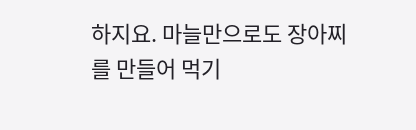하지요. 마늘만으로도 장아찌를 만들어 먹기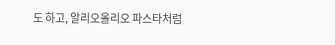도 하고, 알리오올리오 파스타처럼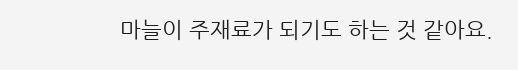마늘이 주재료가 되기도 하는 것 같아요.